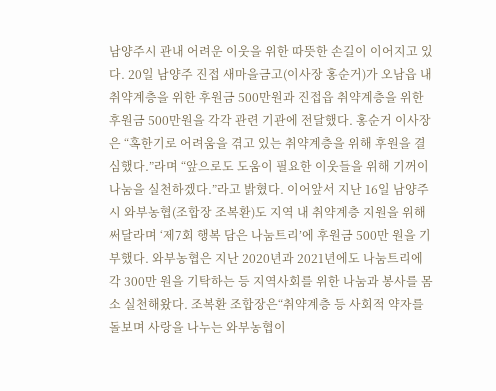남양주시 관내 어려운 이웃을 위한 따뜻한 손길이 이어지고 있다. 20일 남양주 진접 새마을금고(이사장 홍순거)가 오남읍 내 취약계층을 위한 후원금 500만원과 진접읍 취약계층을 위한 후원금 500만원을 각각 관련 기관에 전달했다. 홍순거 이사장은 “혹한기로 어려움을 겪고 있는 취약계층을 위해 후원을 결심했다.”라며 “앞으로도 도움이 필요한 이웃들을 위해 기꺼이 나눔을 실천하겠다.”라고 밝혔다. 이어앞서 지난 16일 남양주시 와부농협(조합장 조복환)도 지역 내 취약계층 지원을 위해 써달라며 ‘제7회 행복 담은 나눔트리’에 후원금 500만 원을 기부했다. 와부농협은 지난 2020년과 2021년에도 나눔트리에 각 300만 원을 기탁하는 등 지역사회를 위한 나눔과 봉사를 몸소 실천해왔다. 조복환 조합장은“취약계층 등 사회적 약자를 돌보며 사랑을 나누는 와부농협이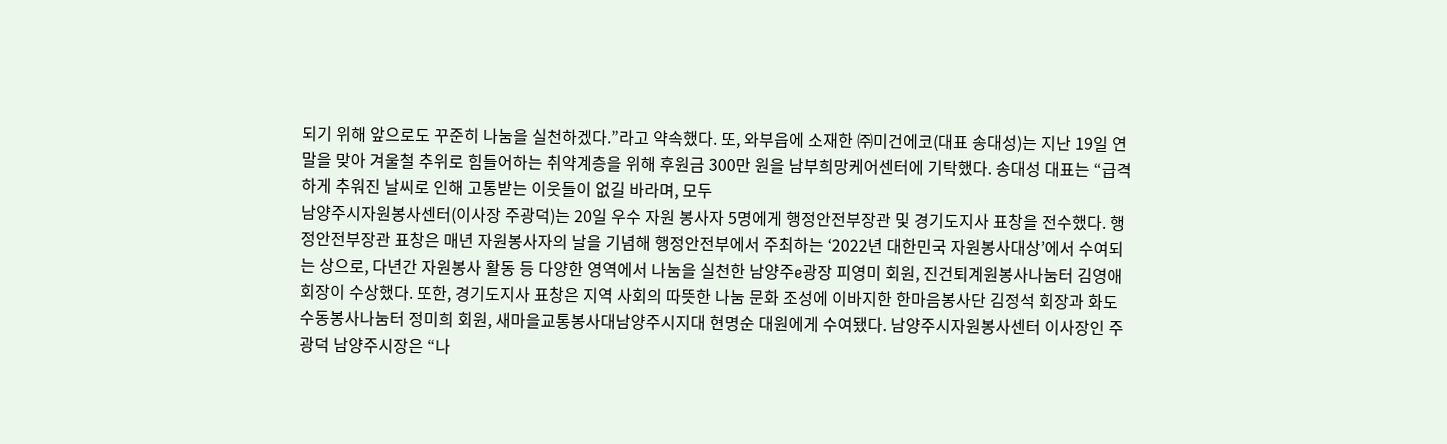되기 위해 앞으로도 꾸준히 나눔을 실천하겠다.”라고 약속했다. 또, 와부읍에 소재한 ㈜미건에코(대표 송대성)는 지난 19일 연말을 맞아 겨울철 추위로 힘들어하는 취약계층을 위해 후원금 300만 원을 남부희망케어센터에 기탁했다. 송대성 대표는 “급격하게 추워진 날씨로 인해 고통받는 이웃들이 없길 바라며, 모두
남양주시자원봉사센터(이사장 주광덕)는 20일 우수 자원 봉사자 5명에게 행정안전부장관 및 경기도지사 표창을 전수했다. 행정안전부장관 표창은 매년 자원봉사자의 날을 기념해 행정안전부에서 주최하는 ‘2022년 대한민국 자원봉사대상’에서 수여되는 상으로, 다년간 자원봉사 활동 등 다양한 영역에서 나눔을 실천한 남양주e광장 피영미 회원, 진건퇴계원봉사나눔터 김영애 회장이 수상했다. 또한, 경기도지사 표창은 지역 사회의 따뜻한 나눔 문화 조성에 이바지한 한마음봉사단 김정석 회장과 화도수동봉사나눔터 정미희 회원, 새마을교통봉사대남양주시지대 현명순 대원에게 수여됐다. 남양주시자원봉사센터 이사장인 주광덕 남양주시장은 “나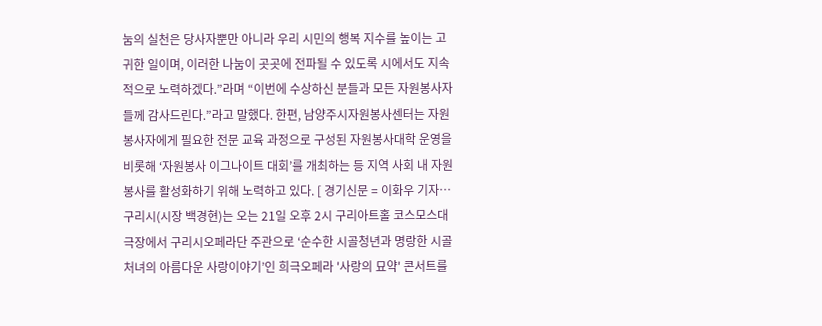눔의 실천은 당사자뿐만 아니라 우리 시민의 행복 지수를 높이는 고귀한 일이며, 이러한 나눔이 곳곳에 전파될 수 있도록 시에서도 지속적으로 노력하겠다.”라며 “이번에 수상하신 분들과 모든 자원봉사자들께 감사드린다.”라고 말했다. 한편, 남양주시자원봉사센터는 자원봉사자에게 필요한 전문 교육 과정으로 구성된 자원봉사대학 운영을 비롯해 ‘자원봉사 이그나이트 대회’를 개최하는 등 지역 사회 내 자원봉사를 활성화하기 위해 노력하고 있다. [ 경기신문 = 이화우 기자…
구리시(시장 백경현)는 오는 21일 오후 2시 구리아트홀 코스모스대극장에서 구리시오페라단 주관으로 ‘순수한 시골청년과 명랑한 시골처녀의 아름다운 사랑이야기’인 희극오페라 '사랑의 묘약' 콘서트를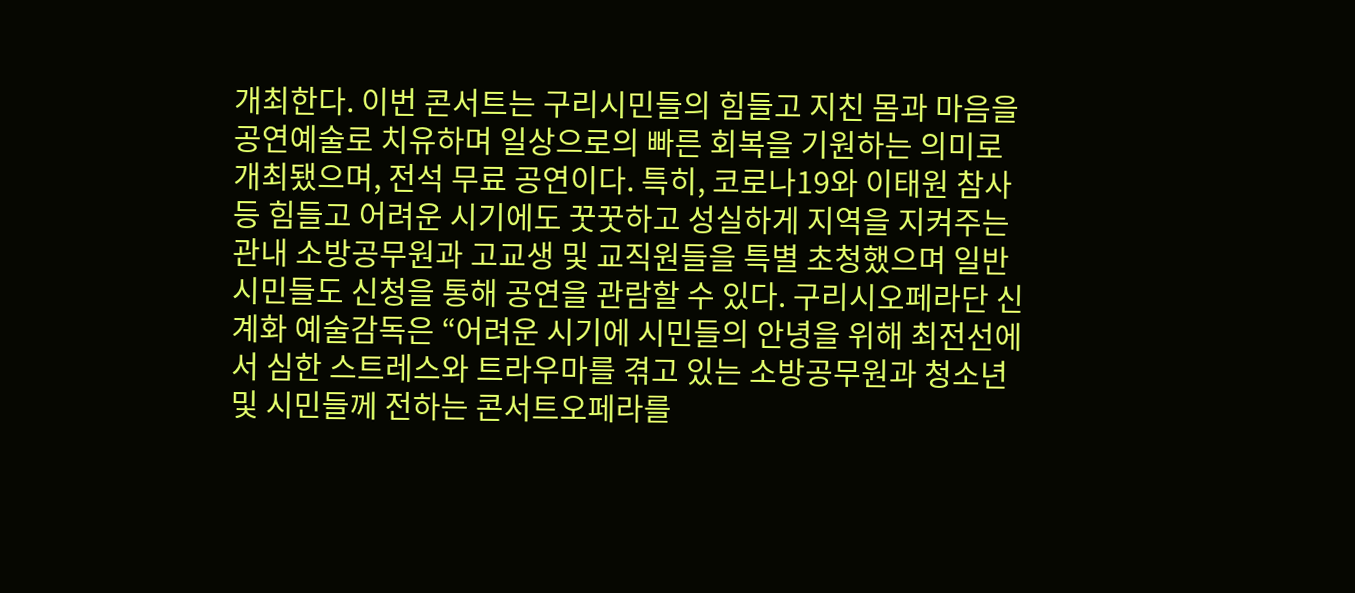개최한다. 이번 콘서트는 구리시민들의 힘들고 지친 몸과 마음을 공연예술로 치유하며 일상으로의 빠른 회복을 기원하는 의미로 개최됐으며, 전석 무료 공연이다. 특히, 코로나19와 이태원 참사 등 힘들고 어려운 시기에도 꿋꿋하고 성실하게 지역을 지켜주는 관내 소방공무원과 고교생 및 교직원들을 특별 초청했으며 일반시민들도 신청을 통해 공연을 관람할 수 있다. 구리시오페라단 신계화 예술감독은 “어려운 시기에 시민들의 안녕을 위해 최전선에서 심한 스트레스와 트라우마를 겪고 있는 소방공무원과 청소년 및 시민들께 전하는 콘서트오페라를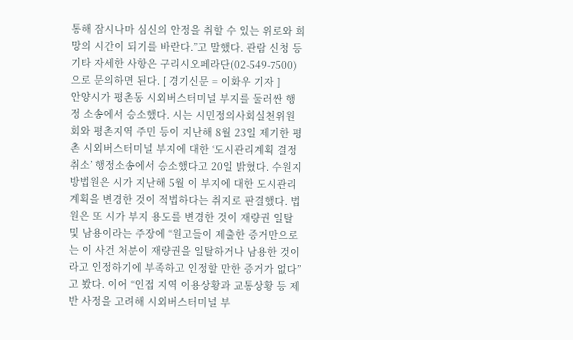통해 잠시나마 심신의 안정을 취할 수 있는 위로와 희망의 시간이 되기를 바란다.”고 말했다. 관람 신청 등 기타 자세한 사항은 구리시오페라단(02-549-7500)으로 문의하면 된다. [ 경기신문 = 이화우 기자 ]
안양시가 평촌동 시외버스터미널 부지를 둘러싼 행정 소송에서 승소했다. 시는 시민정의사회실천위원회와 평촌지역 주민 등이 지난해 8월 23일 제기한 평촌 시외버스터미널 부지에 대한 ‘도시관리계획 결정 취소’ 행정소송에서 승소했다고 20일 밝혔다. 수원지방법원은 시가 지난해 5월 이 부지에 대한 도시관리계획을 변경한 것이 적법하다는 취지로 판결했다. 법원은 또 시가 부지 용도를 변경한 것이 재량권 일탈 및 남용이라는 주장에 “원고들이 제출한 증거만으로는 이 사건 처분이 재량권을 일탈하거나 남용한 것이라고 인정하기에 부족하고 인정할 만한 증거가 없다”고 봤다. 이어 “인접 지역 이용상황과 교통상황 등 제반 사정을 고려해 시외버스터미널 부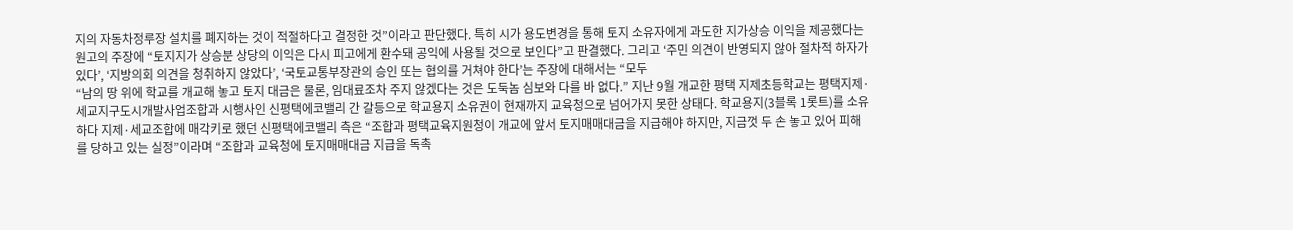지의 자동차정루장 설치를 폐지하는 것이 적절하다고 결정한 것”이라고 판단했다. 특히 시가 용도변경을 통해 토지 소유자에게 과도한 지가상승 이익을 제공했다는 원고의 주장에 “토지지가 상승분 상당의 이익은 다시 피고에게 환수돼 공익에 사용될 것으로 보인다”고 판결했다. 그리고 ‘주민 의견이 반영되지 않아 절차적 하자가 있다’, ‘지방의회 의견을 청취하지 않았다’, ‘국토교통부장관의 승인 또는 협의를 거쳐야 한다’는 주장에 대해서는 “모두
“남의 땅 위에 학교를 개교해 놓고 토지 대금은 물론, 임대료조차 주지 않겠다는 것은 도둑놈 심보와 다를 바 없다.” 지난 9월 개교한 평택 지제초등학교는 평택지제·세교지구도시개발사업조합과 시행사인 신평택에코밸리 간 갈등으로 학교용지 소유권이 현재까지 교육청으로 넘어가지 못한 상태다. 학교용지(3블록 1롯트)를 소유하다 지제·세교조합에 매각키로 했던 신평택에코밸리 측은 “조합과 평택교육지원청이 개교에 앞서 토지매매대금을 지급해야 하지만, 지금껏 두 손 놓고 있어 피해를 당하고 있는 실정”이라며 “조합과 교육청에 토지매매대금 지급을 독촉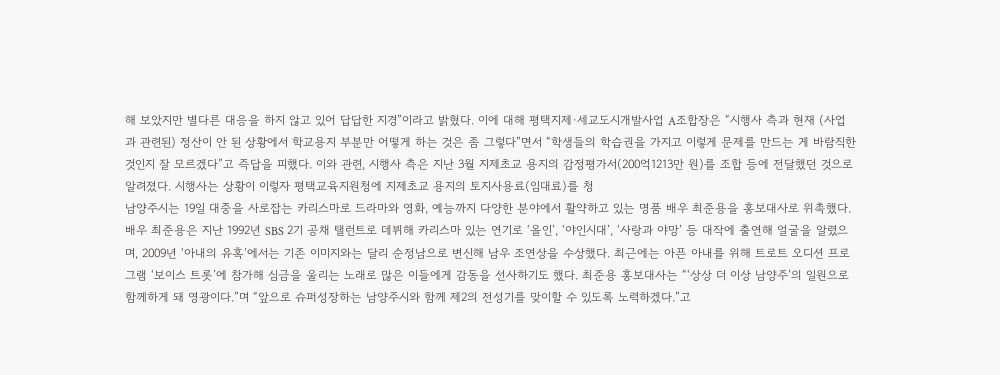해 보았지만 별다른 대응을 하지 않고 있어 답답한 지경”이라고 밝혔다. 이에 대해 평택지제·세교도시개발사업 A조합장은 “시행사 측과 현재 (사업과 관련된) 정산이 안 된 상황에서 학교용지 부분만 어떻게 하는 것은 좀 그렇다”면서 “학생들의 학습권을 가지고 이렇게 문제를 만드는 게 바람직한 것인지 잘 모르겠다”고 즉답을 피했다. 이와 관련, 시행사 측은 지난 3월 지제초교 용지의 감정평가서(200억1213만 원)를 조합 등에 전달했던 것으로 알려졌다. 시행사는 상황이 이렇자 평택교육지원청에 지제초교 용지의 토지사용료(임대료)를 청
남양주시는 19일 대중을 사로잡는 카리스마로 드라마와 영화, 예능까지 다양한 분야에서 활약하고 있는 명품 배우 최준용을 홍보대사로 위촉했다. 배우 최준용은 지난 1992년 SBS 2기 공채 탤런트로 데뷔해 카리스마 있는 연기로 ‘올인’, ‘야인시대’, ‘사랑과 야망’ 등 대작에 출연해 얼굴을 알렸으며, 2009년 ‘아내의 유혹’에서는 기존 이미지와는 달리 순정남으로 변신해 남우 조연상을 수상했다. 최근에는 아픈 아내를 위해 트로트 오디션 프로그램 ‘보이스 트롯’에 참가해 심금을 울리는 노래로 많은 이들에게 감동을 선사하기도 했다. 최준용 홍보대사는 “‘상상 더 이상 남양주’의 일원으로 함께하게 돼 영광이다.”며 “앞으로 슈퍼성장하는 남양주시와 함께 제2의 전성기를 맞이할 수 있도록 노력하겠다.”고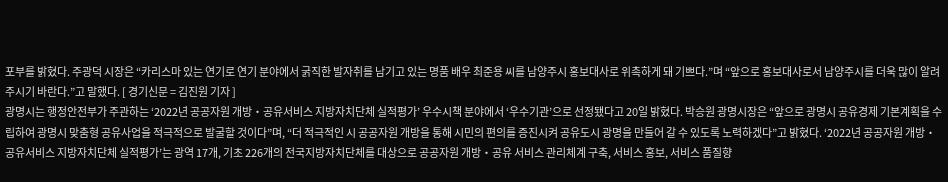포부를 밝혔다. 주광덕 시장은 “카리스마 있는 연기로 연기 분야에서 굵직한 발자취를 남기고 있는 명품 배우 최준용 씨를 남양주시 홍보대사로 위촉하게 돼 기쁘다.”며 “앞으로 홍보대사로서 남양주시를 더욱 많이 알려 주시기 바란다.”고 말했다. [ 경기신문 = 김진원 기자 ]
광명시는 행정안전부가 주관하는 ‘2022년 공공자원 개방‧공유서비스 지방자치단체 실적평가’ 우수시책 분야에서 ‘우수기관’으로 선정됐다고 20일 밝혔다. 박승원 광명시장은 “앞으로 광명시 공유경제 기본계획을 수립하여 광명시 맞춤형 공유사업을 적극적으로 발굴할 것이다”며, “더 적극적인 시 공공자원 개방을 통해 시민의 편의를 증진시켜 공유도시 광명을 만들어 갈 수 있도록 노력하겠다”고 밝혔다. ‘2022년 공공자원 개방‧공유서비스 지방자치단체 실적평가’는 광역 17개, 기초 226개의 전국지방자치단체를 대상으로 공공자원 개방‧공유 서비스 관리체계 구축, 서비스 홍보, 서비스 품질향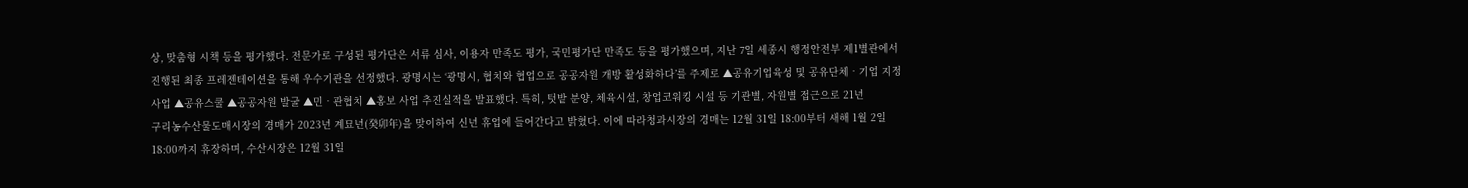상, 맞춤형 시책 등을 평가했다. 전문가로 구성된 평가단은 서류 심사, 이용자 만족도 평가, 국민평가단 만족도 등을 평가했으며, 지난 7일 세종시 행정안전부 제1별관에서 진행된 최종 프레젠테이션을 통해 우수기관을 선정했다. 광명시는 ‘광명시, 협치와 협업으로 공공자원 개방 활성화하다’를 주제로 ▲공유기업육성 및 공유단체‧기업 지정사업 ▲공유스쿨 ▲공공자원 발굴 ▲민‧관협치 ▲홍보 사업 추진실적을 발표했다. 특히, 텃밭 분양, 체육시설, 창업코워킹 시설 등 기관별, 자원별 접근으로 21년
구리농수산물도매시장의 경매가 2023년 계묘년(癸卯年)을 맞이하여 신년 휴업에 들어간다고 밝혔다. 이에 따라청과시장의 경매는 12월 31일 18:00부터 새해 1월 2일 18:00까지 휴장하며, 수산시장은 12월 31일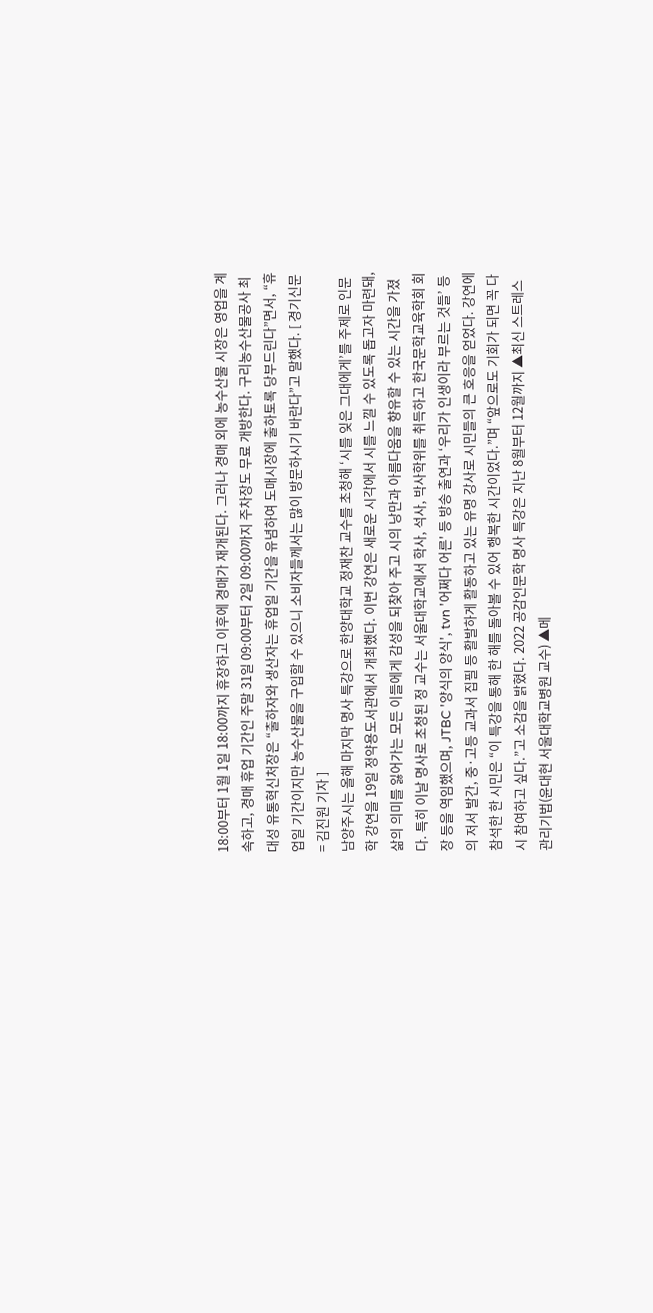18:00부터 1월 1일 18:00까지 휴장하고 이후에 경매가 재개된다. 그러나 경매 외에 농수산물 시장은 영업을 계속하고, 경매 휴업 기간인 주말 31일 09:00부터 2일 09:00까지 주차장도 무료 개방한다. 구리농수산물공사 최대성 유통혁신처장은 “출하자와 생산자는 휴업일 기간을 유념하여 도매시장에 출하토록 당부드린다”면서, “휴업일 기간이지만 농수산물을 구입할 수 있으니 소비자들께서는 많이 방문하시기 바란다”고 말했다. [ 경기신문 = 김진원 기자 ]
남양주시는 올해 마지막 명사 특강으로 한양대학교 정재찬 교수를 초청해 ‘시를 잊은 그대에게’를 주제로 인문학 강연을 19일 정약용도서관에서 개최했다. 이번 강연은 새로운 시각에서 시를 느낄 수 있도록 돕고자 마련돼, 삶의 의미를 잃어가는 모든 이들에게 감성을 되찾아 주고 시의 낭만과 아름다움을 향유할 수 있는 시간을 가졌다. 특히 이날 명사로 초청된 정 교수는 서울대학교에서 학사, 석사, 박사학위를 취득하고 한국문학교육학회 회장 등을 역임했으며, JTBC '양식의 양식', tvn '어쩌다 어른' 등 방송 출연과 ‘우리가 인생이라 부르는 것들’ 등의 저서 발간, 중·고등 교과서 집필 등 활발하게 활동하고 있는 유명 강사로 시민들의 큰 호응을 얻었다. 강연에 참석한 한 시민은 “이 특강을 통해 한 해를 돌아볼 수 있어 행복한 시간이었다.”며 “앞으로도 기회가 되면 꼭 다시 참여하고 싶다.”고 소감을 밝혔다. 2022 공감인문학 명사 특강은 지난 8월부터 12월까지 ▲최신 스트레스 관리기법(윤대현 서울대학교병원 교수) ▲메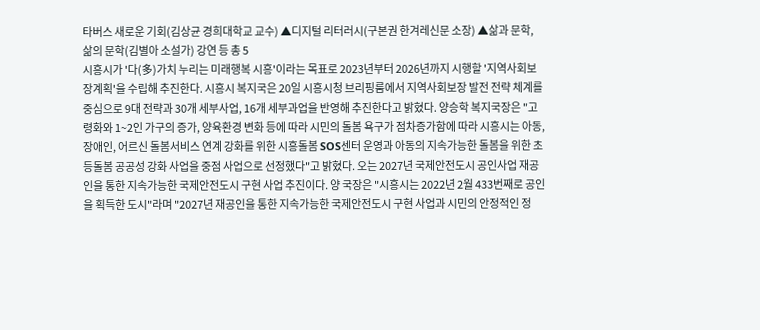타버스 새로운 기회(김상균 경희대학교 교수) ▲디지털 리터러시(구본권 한겨레신문 소장) ▲삶과 문학, 삶의 문학(김별아 소설가) 강연 등 총 5
시흥시가 '다(多)가치 누리는 미래행복 시흥'이라는 목표로 2023년부터 2026년까지 시행할 '지역사회보장계획'을 수립해 추진한다. 시흥시 복지국은 20일 시흥시청 브리핑룸에서 지역사회보장 발전 전략 체계를 중심으로 9대 전략과 30개 세부사업, 16개 세부과업을 반영해 추진한다고 밝혔다. 양승학 복지국장은 "고령화와 1~2인 가구의 증가, 양육환경 변화 등에 따라 시민의 돌봄 욕구가 점차증가함에 따라 시흥시는 아동, 장애인, 어르신 돌봄서비스 연계 강화를 위한 시흥돌봄 SOS센터 운영과 아동의 지속가능한 돌봄을 위한 초등돌봄 공공성 강화 사업을 중점 사업으로 선정했다"고 밝혔다. 오는 2027년 국제안전도시 공인사업 재공인을 통한 지속가능한 국제안전도시 구현 사업 추진이다. 양 국장은 "시흥시는 2022년 2월 433번째로 공인을 획득한 도시"라며 "2027년 재공인을 통한 지속가능한 국제안전도시 구현 사업과 시민의 안정적인 정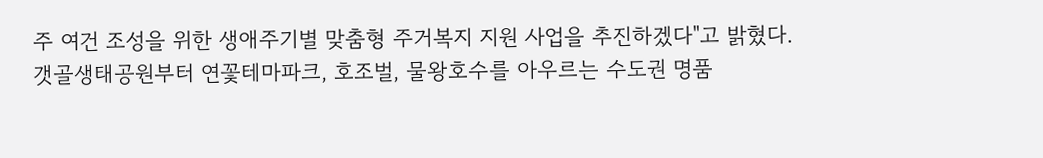주 여건 조성을 위한 생애주기별 맞춤형 주거복지 지원 사업을 추진하겠다"고 밝혔다. 갯골생태공원부터 연꽃테마파크, 호조벌, 물왕호수를 아우르는 수도권 명품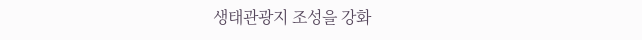생태관광지 조성을 강화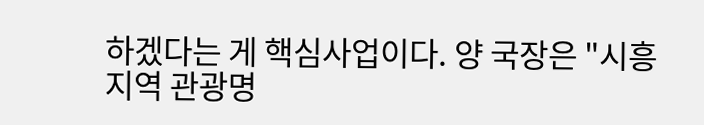하겠다는 게 핵심사업이다. 양 국장은 "시흥지역 관광명